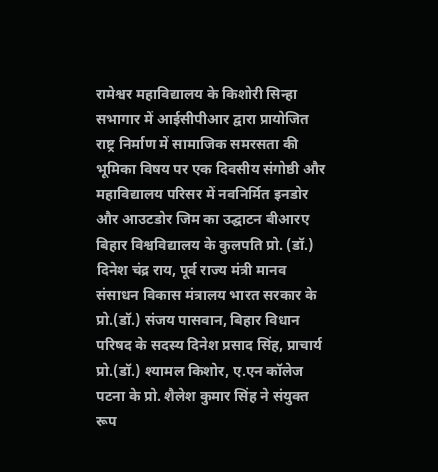रामेश्वर महाविद्यालय के किशोरी सिन्हा सभागार में आईसीपीआर द्वारा प्रायोजित राष्ट्र निर्माण में सामाजिक समरसता की भूमिका विषय पर एक दिवसीय संगोष्ठी और महाविद्यालय परिसर में नवनिर्मित इनडोर और आउटडोर जिम का उद्घाटन बीआरए बिहार विश्वविद्यालय के कुलपति प्रो. (डॉ.) दिनेश चंद्र राय, पूर्व राज्य मंत्री मानव संसाधन विकास मंत्रालय भारत सरकार के प्रो.(डॉ.) संजय पासवान, बिहार विधान परिषद के सदस्य दिनेश प्रसाद सिंह, प्राचार्य प्रो.(डॉ.) श्यामल किशोर, ए.एन कॉलेज पटना के प्रो. शैलेश कुमार सिंह ने संयुक्त रूप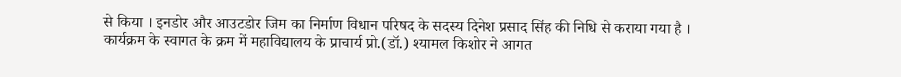से किया । इनडोर और आउटडोर जिम का निर्माण विधान परिषद के सदस्य दिनेश प्रसाद सिंह की निधि से कराया गया है ।
कार्यक्रम के स्वागत के क्रम में महाविद्यालय के प्राचार्य प्रो.(डॉ.) श्यामल किशोर ने आगत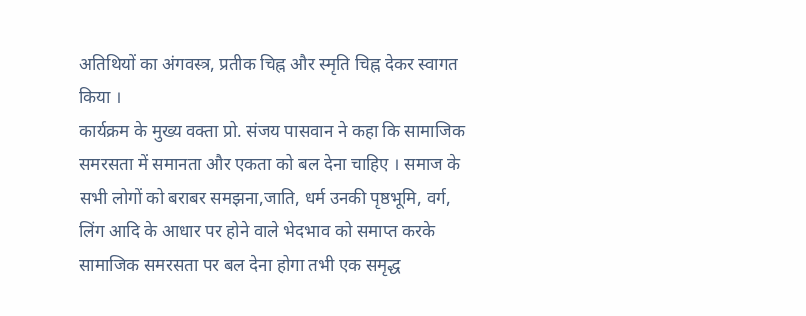अतिथियों का अंगवस्त्र, प्रतीक चिह्न और स्मृति चिह्न देकर स्वागत किया ।
कार्यक्रम के मुख्य वक्ता प्रो. संजय पासवान ने कहा कि सामाजिक समरसता में समानता और एकता को बल देना चाहिए । समाज के सभी लोगों को बराबर समझना,जाति, धर्म उनकी पृष्ठभूमि, वर्ग, लिंग आदि के आधार पर होने वाले भेदभाव को समाप्त करके सामाजिक समरसता पर बल देना होगा तभी एक समृद्ध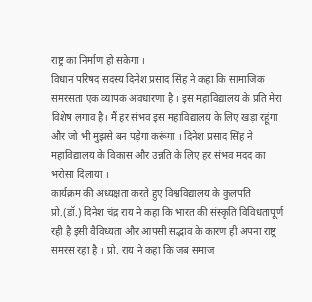राष्ट्र का निर्माण हो सकेगा ।
विधान परिषद सदस्य दिनेश प्रसाद सिंह ने कहा कि सामाजिक समरसता एक व्यापक अवधारणा है । इस महाविद्यालय के प्रति मेरा विशेष लगाव है। मैं हर संभव इस महाविद्यालय के लिए खड़ा रहूंगा और जो भी मुझसे बन पड़ेगा करूंगा । दिनेश प्रसाद सिंह ने महाविद्यालय के विकास और उन्नति के लिए हर संभव मदद का भरोसा दिलाया ।
कार्यक्रम की अध्यक्षता करते हुए विश्वविद्यालय के कुलपति प्रो.(डॉ.) दिनेश चंद्र राय ने कहा कि भारत की संस्कृति विविधतापूर्ण रही है इसी वैविध्यता और आपसी सद्भाव के कारण ही अपना राष्ट्र समरस रहा है । प्रो. राय ने कहा कि जब समाज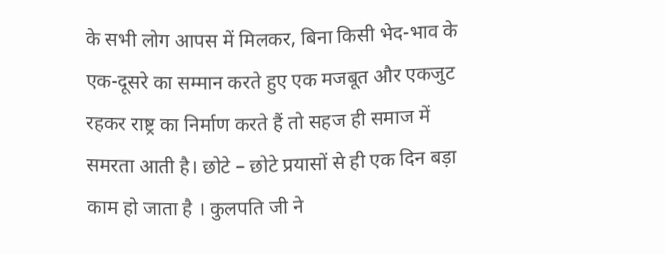के सभी लोग आपस में मिलकर, बिना किसी भेद-भाव के एक-दूसरे का सम्मान करते हुए एक मजबूत और एकजुट रहकर राष्ट्र का निर्माण करते हैं तो सहज ही समाज में समरता आती है। छोटे – छोटे प्रयासों से ही एक दिन बड़ा काम हो जाता है । कुलपति जी ने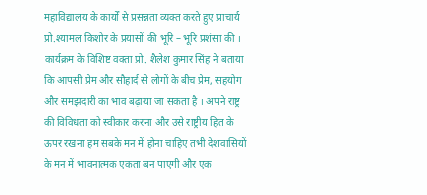महाविद्यालय के कार्यों से प्रसन्नता व्यक्त करते हुए प्राचार्य प्रो.श्यामल किशोर के प्रयासों की भूरि – भूरि प्रशंसा की ।
कार्यक्रम के विशिष्ट वक्ता प्रो. शैलेश कुमार सिंह ने बताया कि आपसी प्रेम और सौहार्द से लोगों के बीच प्रेम, सहयोग और समझदारी का भाव बढ़ाया जा सकता है । अपने राष्ट्र की विविधता को स्वीकार करना और उसे राष्ट्रीय हित के ऊपर रखना हम सबके मन में होना चाहिए तभी देशवासियों के मन में भावनात्मक एकता बन पाएगी और एक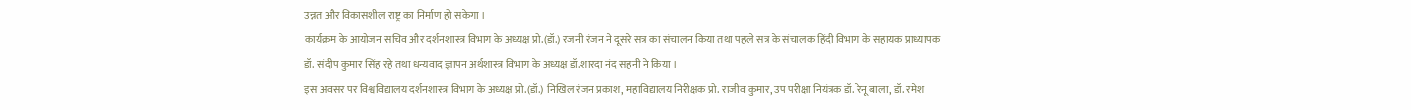उन्नत और विकासशील राष्ट्र का निर्माण हो सकेगा ।
कार्यक्रम के आयोजन सचिव और दर्शनशास्त्र विभाग के अध्यक्ष प्रो.(डॉ.) रजनी रंजन ने दूसरे सत्र का संचालन किया तथा पहले सत्र के संचालक हिंदी विभाग के सहायक प्राध्यापक डॉ. संदीप कुमार सिंह रहे तथा धन्यवाद ज्ञापन अर्थशास्त्र विभाग के अध्यक्ष डॉ.शारदा नंद सहनी ने किया ।
इस अवसर पर विश्वविद्यालय दर्शनशास्त्र विभाग के अध्यक्ष प्रो.(डॉ.) निखिल रंजन प्रकाश, महाविद्यालय निरीक्षक प्रो. राजीव कुमार, उप परीक्षा नियंत्रक डॉ. रेनू बाला, डॉ. रमेश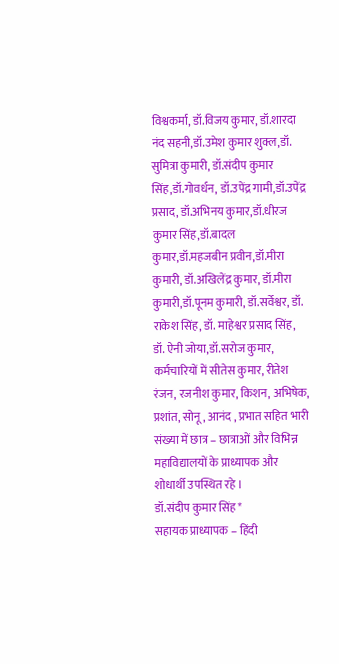विश्वकर्मा, डॉ.विजय कुमार, डॉ.शारदा नंद सहनी,डॉ.उमेश कुमार शुक्ल,डॉ. सुमित्रा कुमारी, डॉ.संदीप कुमार सिंह,डॉ.गोवर्धन, डॉ.उपेंद्र गामी,डॉ.उपेंद्र प्रसाद, डॉ.अभिनय कुमार,डॉ.धीरज कुमार सिंह,डॉ.बादल कुमार,डॉ.महजबीन प्रवीन,डॉ.मीरा कुमारी, डॉ.अखिलेंद्र कुमार, डॉ.मीरा कुमारी,डॉ.पूनम कुमारी, डॉ.सर्वेश्वर, डॉ. राकेश सिंह, डॉ. माहेश्वर प्रसाद सिंह, डॉ. ऐनी जोया,डॉ.सरोज कुमार, कर्मचारियों में सीतेस कुमार, रीतेश रंजन, रजनीश कुमार, किशन, अभिषेक, प्रशांत, सोनू, आनंद , प्रभात सहित भारी संख्या में छात्र – छात्राओं और विभिन्न महाविद्यालयों के प्राध्यापक और शोधार्थी उपस्थित रहे ।
डॉ.संदीप कुमार सिंह*
सहायक प्राध्यापक – हिंदी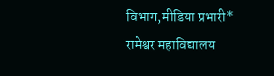विभाग,मीडिया प्रभारी*
रामेश्वर महाविद्यालय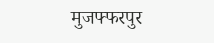मुजफ्फरपुर